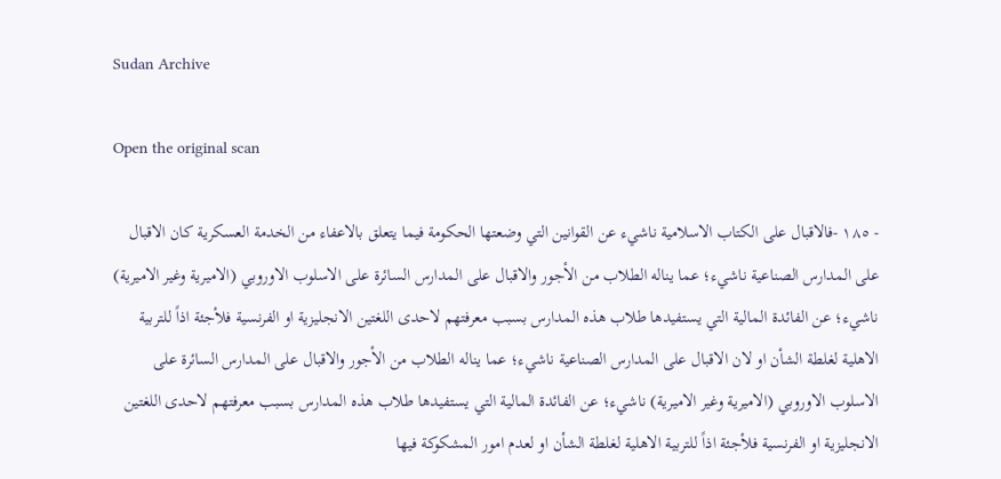Sudan Archive

Open the original scan

- ١٨٥ -فالاقبال على الكتاب الاسلامية ناشيء عن القوانين التي وضعتها الحكومة فيما يتعلق بالاعفاء من الخدمة العسكرية كان الاقبال على المدارس الصناعية ناشيء؛ عما يناله الطلاب من الأجور والاقبال على المدارس السائرة على الاسلوب الاوروبي (الاميرية وغير الاميرية) ناشيء؛ عن الفائدة المالية التي يستفيدها طلاب هذه المدارس بسبب معرفتهم لاحدى اللغتين الانجليزية او الفرنسية فلأجئة اذاً للتربية الاهلية لغلطة الشأن او لان الاقبال على المدارس الصناعية ناشيء؛ عما يناله الطلاب من الأجور والاقبال على المدارس السائرة على الاسلوب الاوروبي (الاميرية وغير الاميرية) ناشيء؛ عن الفائدة المالية التي يستفيدها طلاب هذه المدارس بسبب معرفتهم لاحدى اللغتين الانجليزية او الفرنسية فلأجئة اذاً للتربية الاهلية لغلطة الشأن او لعدم امور المشكوكة فيها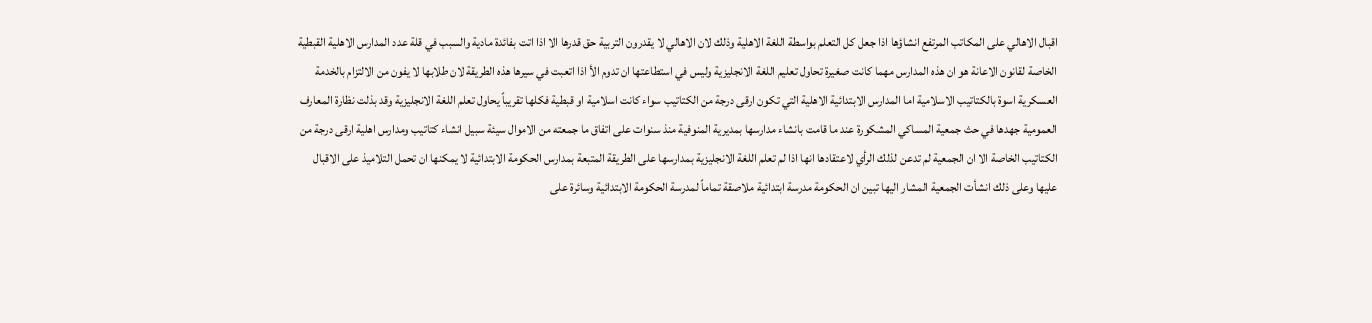اقبال الاهالي على المكاتب المرتفع انشاؤها اذا جعل كل التعلم بواسطة اللغة الاهلية وذلك لان الاهالي لا يقدرون التربية حق قدرها الا اذا اتت بفائدة مادية والسبب في قلة عدد المدارس الاهلية القبطية الخاصة لقانون الاعانة هو ان هذه المدارس مهما كانت صغيرة تحاول تعليم اللغة الانجليزية وليس في استطاعتها ان تدوم الأ اذا اتعبت في سيرها هذه الطريقة لان طلابها لا يفون من الالتزام بالخدمة العسكرية اسوة بالكتاتيب الاسلامية اما المدارس الابتدائية الاهلية التي تكون ارقى درجة من الكتاتيب سواء كانت اسلامية او قبطية فكلها تقريباً يحاول تعلم اللغة الانجليزية وقد بذلت نظارة المعارف العمومية جهدها في حث جمعية المساكي المشكورة عند ما قامت بانشاء مدارسها بمديرية المنوفية منذ سنوات على اتفاق ما جمعته من الاموال سيئة سبيل انشاء كتاتيب ومدارس اهلية ارقى درجة من الكتاتيب الخاصة الا ان الجمعية لم تدعن لذلك الرأي لاعتقادها انها اذا لم تعلم اللغة الانجليزية بمدارسها على الطريقة المتبعة بمدارس الحكومة الابتدائية لا يمكنها ان تحمل التلاميذ على الاقبال عليها وعلى ذلك انشأت الجمعية المشار اليها تبين ان الحكومة مدرسة ابتدائية ملاصقة تماماً لمدرسة الحكومة الابتدائية وسائرة على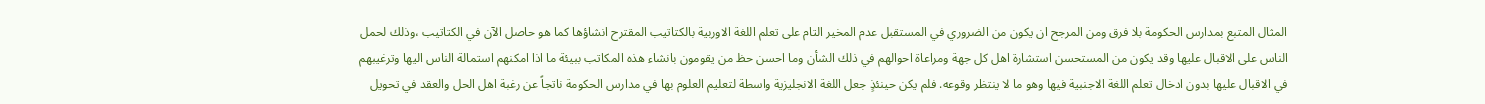المثال المتبع بمدارس الحكومة بلا فرق ومن المرجح ان يكون من الضروري في المستقبل عدم المخير التام على تعلم اللغة الاوربية بالكتاتيب المقترح انشاؤها كما هو حاصل الآن في الكتاتيب ،وذلك لحمل الناس على الاقبال عليها وقد يكون من المستحسن استشارة اهل كل جهة ومراعاة احوالهم في ذلك الشأن وما احسن حظ من يقومون بانشاء هذه المكاتب ببيئة ما اذا امكنهم استمالة الناس اليها وترغيبهم في الاقبال عليها بدون ادخال تعلم اللغة الاجنبية فيها وهو ما لا ينتظر وقوعه. فلم يكن حينئذٍ جعل اللغة الانجليزية واسطة لتعليم العلوم بها في مدارس الحكومة ناتجاً عن رغبة اهل الحل والعقد في تحويل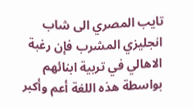تايب المصري الى شاب انجليزي المشرب فإن رغبة الاهالي في تربية ابنائهم بواسطة هذه اللغة أعم وأكبر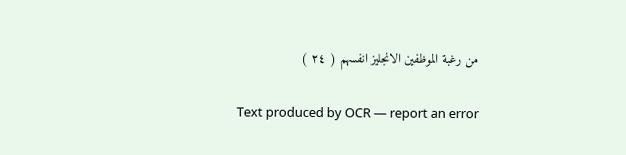من رغبة الموظفين الانجليز انفسهم ( ٢٤ )

Text produced by OCR — report an error